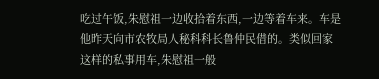吃过午饭,朱慰祖一边收拾着东西,一边等着车来。车是他昨天向市农牧局人秘科科长鲁仲民借的。类似回家这样的私事用车,朱慰祖一般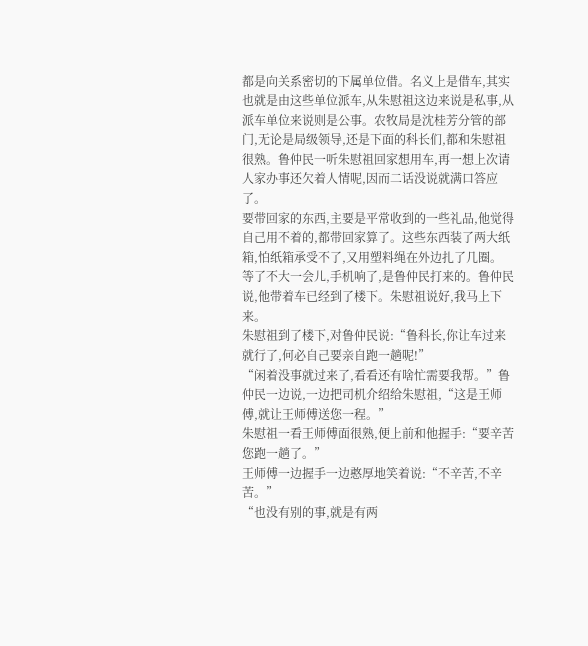都是向关系密切的下属单位借。名义上是借车,其实也就是由这些单位派车,从朱慰祖这边来说是私事,从派车单位来说则是公事。农牧局是沈桂芳分管的部门,无论是局级领导,还是下面的科长们,都和朱慰祖很熟。鲁仲民一听朱慰祖回家想用车,再一想上次请人家办事还欠着人情呢,因而二话没说就满口答应了。
要带回家的东西,主要是平常收到的一些礼品,他觉得自己用不着的,都带回家算了。这些东西装了两大纸箱,怕纸箱承受不了,又用塑料绳在外边扎了几圈。
等了不大一会儿,手机响了,是鲁仲民打来的。鲁仲民说,他带着车已经到了楼下。朱慰祖说好,我马上下来。
朱慰祖到了楼下,对鲁仲民说:“鲁科长,你让车过来就行了,何必自己要亲自跑一趟呢!”
“闲着没事就过来了,看看还有啥忙需要我帮。”鲁仲民一边说,一边把司机介绍给朱慰祖,“这是王师傅,就让王师傅送您一程。”
朱慰祖一看王师傅面很熟,便上前和他握手:“要辛苦您跑一趟了。”
王师傅一边握手一边憨厚地笑着说:“不辛苦,不辛苦。”
“也没有别的事,就是有两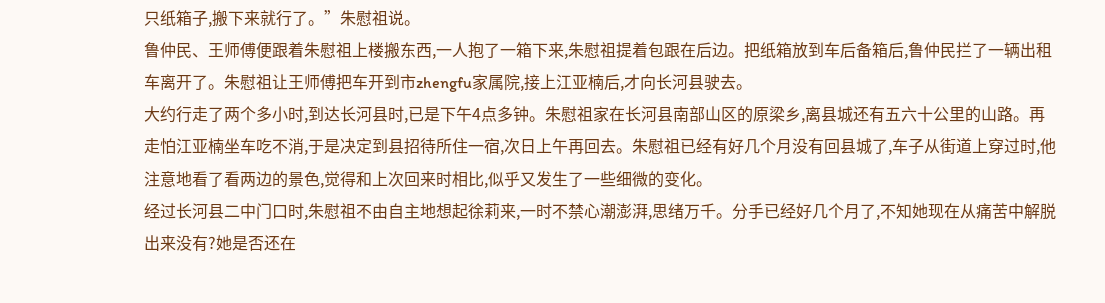只纸箱子,搬下来就行了。”朱慰祖说。
鲁仲民、王师傅便跟着朱慰祖上楼搬东西,一人抱了一箱下来,朱慰祖提着包跟在后边。把纸箱放到车后备箱后,鲁仲民拦了一辆出租车离开了。朱慰祖让王师傅把车开到市zhengfu家属院,接上江亚楠后,才向长河县驶去。
大约行走了两个多小时,到达长河县时,已是下午4点多钟。朱慰祖家在长河县南部山区的原梁乡,离县城还有五六十公里的山路。再走怕江亚楠坐车吃不消,于是决定到县招待所住一宿,次日上午再回去。朱慰祖已经有好几个月没有回县城了,车子从街道上穿过时,他注意地看了看两边的景色,觉得和上次回来时相比,似乎又发生了一些细微的变化。
经过长河县二中门口时,朱慰祖不由自主地想起徐莉来,一时不禁心潮澎湃,思绪万千。分手已经好几个月了,不知她现在从痛苦中解脱出来没有?她是否还在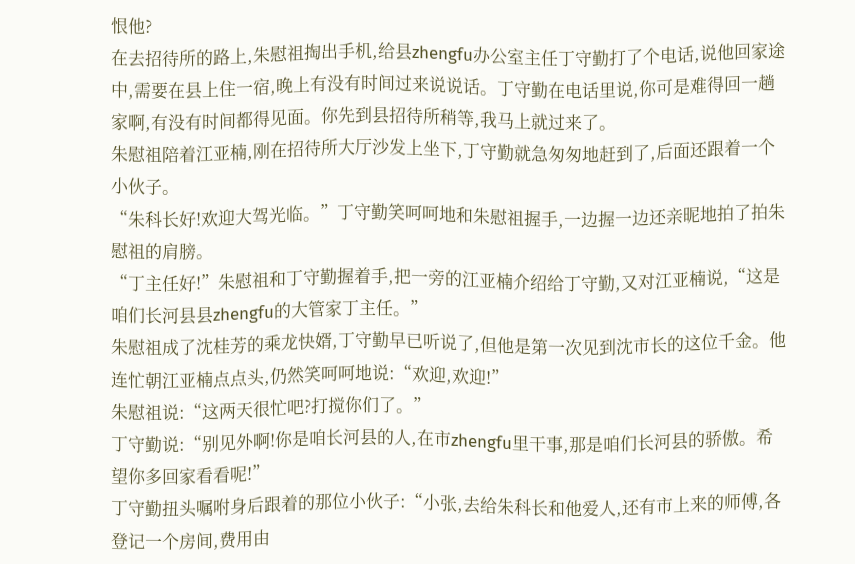恨他?
在去招待所的路上,朱慰祖掏出手机,给县zhengfu办公室主任丁守勤打了个电话,说他回家途中,需要在县上住一宿,晚上有没有时间过来说说话。丁守勤在电话里说,你可是难得回一趟家啊,有没有时间都得见面。你先到县招待所稍等,我马上就过来了。
朱慰祖陪着江亚楠,刚在招待所大厅沙发上坐下,丁守勤就急匆匆地赶到了,后面还跟着一个小伙子。
“朱科长好!欢迎大驾光临。”丁守勤笑呵呵地和朱慰祖握手,一边握一边还亲昵地拍了拍朱慰祖的肩膀。
“丁主任好!”朱慰祖和丁守勤握着手,把一旁的江亚楠介绍给丁守勤,又对江亚楠说,“这是咱们长河县县zhengfu的大管家丁主任。”
朱慰祖成了沈桂芳的乘龙快婿,丁守勤早已听说了,但他是第一次见到沈市长的这位千金。他连忙朝江亚楠点点头,仍然笑呵呵地说:“欢迎,欢迎!”
朱慰祖说:“这两天很忙吧?打搅你们了。”
丁守勤说:“别见外啊!你是咱长河县的人,在市zhengfu里干事,那是咱们长河县的骄傲。希望你多回家看看呢!”
丁守勤扭头嘱咐身后跟着的那位小伙子:“小张,去给朱科长和他爱人,还有市上来的师傅,各登记一个房间,费用由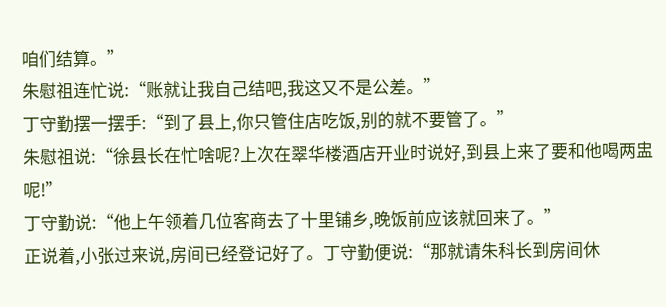咱们结算。”
朱慰祖连忙说:“账就让我自己结吧,我这又不是公差。”
丁守勤摆一摆手:“到了县上,你只管住店吃饭,别的就不要管了。”
朱慰祖说:“徐县长在忙啥呢?上次在翠华楼酒店开业时说好,到县上来了要和他喝两盅呢!”
丁守勤说:“他上午领着几位客商去了十里铺乡,晚饭前应该就回来了。”
正说着,小张过来说,房间已经登记好了。丁守勤便说:“那就请朱科长到房间休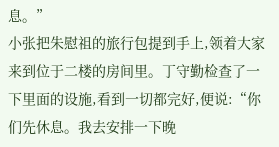息。”
小张把朱慰祖的旅行包提到手上,领着大家来到位于二楼的房间里。丁守勤检查了一下里面的设施,看到一切都完好,便说:“你们先休息。我去安排一下晚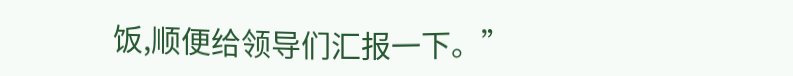饭,顺便给领导们汇报一下。”